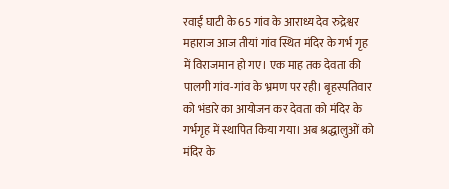रवाईं घाटी के 65 गांव के आराध्य देव रुद्रेश्वर महाराज आज तीयां गांव स्थित मंदिर के गर्भ गृह में विराजमान हो गए। एक माह तक देवता की पालगी गांव-गांव के भ्रमण पर रही। बृहस्पतिवार को भंडारे का आयोजन कर देवता को मंदिर के गर्भगृह में स्थापित किया गया। अब श्रद्धालुओं को मंदिर के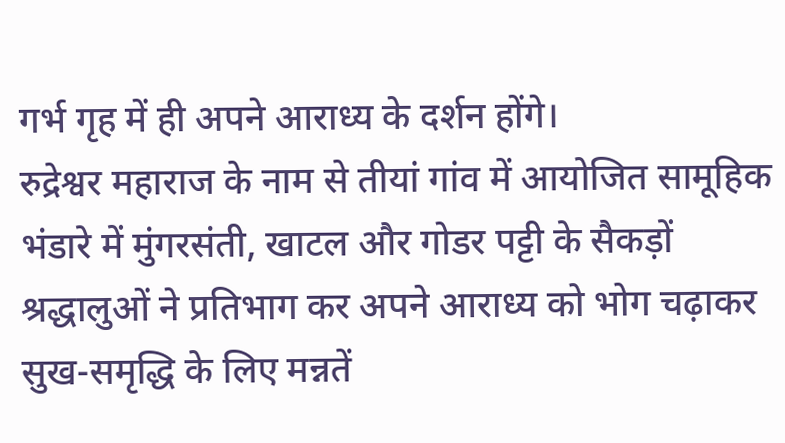गर्भ गृह में ही अपने आराध्य के दर्शन होंगे।
रुद्रेश्वर महाराज के नाम से तीयां गांव में आयोजित सामूहिक भंडारे में मुंगरसंती, खाटल और गोडर पट्टी के सैकड़ों श्रद्धालुओं ने प्रतिभाग कर अपने आराध्य को भोग चढ़ाकर सुख-समृद्धि के लिए मन्नतें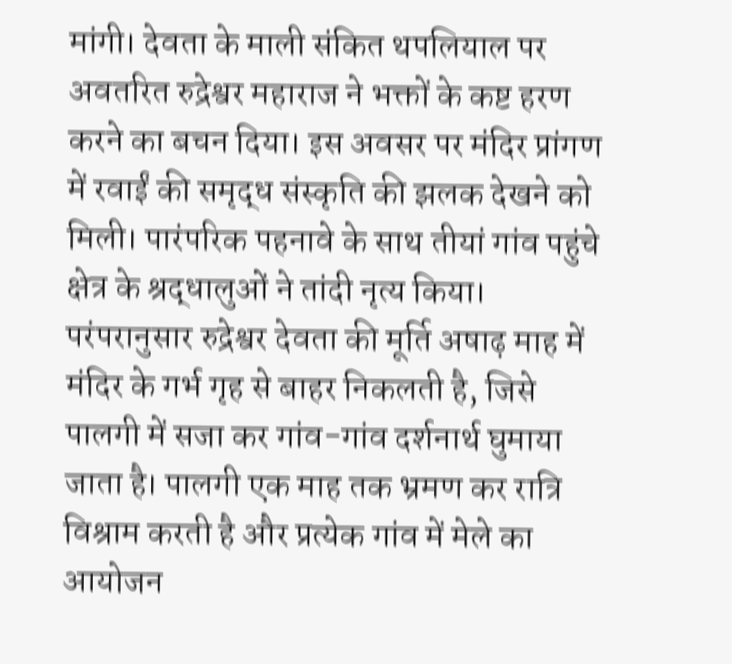मांगी। देवता के माली संकित थपलियाल पर अवतरित रुद्रेश्वर महाराज ने भक्तों के कष्ट हरण करने का बचन दिया। इस अवसर पर मंदिर प्रांगण में रवाईं की समृद्ध संस्कृति की झलक देखने को मिली। पारंपरिक पहनावे के साथ तीयां गांव पहुंचे क्षेत्र के श्रद्धालुओं ने तांदी नृत्य किया। परंपरानुसार रुद्रेश्वर देवता की मूर्ति अषाढ़ माह में मंदिर के गर्भ गृह से बाहर निकलती है, जिसे पालगी में सजा कर गांव-गांव दर्शनार्थ घुमाया जाता है। पालगी एक माह तक भ्रमण कर रात्रि विश्राम करती है और प्रत्येक गांव में मेले का आयोजन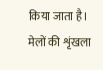किया जाता है। मेलों की शृंखला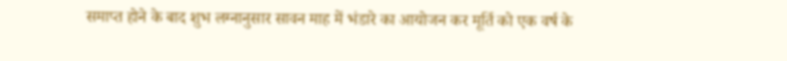समाप्त होने के बाद शुभ लग्नानुसार सावन माह में भंडारे का आयोजन कर मूर्ति को एक वर्ष के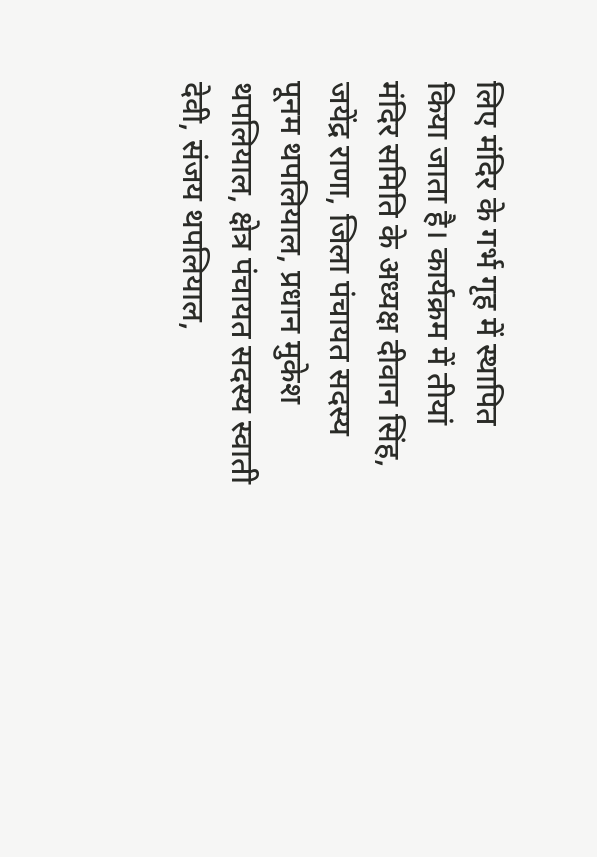लिए मंदिर के गर्भ गृह में स्थापित किया जाता है। कार्यक्रम में तीयां मंदिर समिति के अध्यक्ष दीवान सिंह, जयेंद्र राणा, जिला पंचायत सदस्य पूनम थपलियाल, प्रधान मुकेश थपलियाल, क्षेत्र पंचायत सदस्य स्वाती देवी, संजय थपलियाल,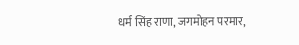धर्म सिंह राणा, जगमोहन परमार,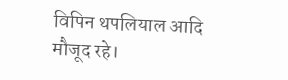विपिन थपलियाल आदि मौजूद रहे।